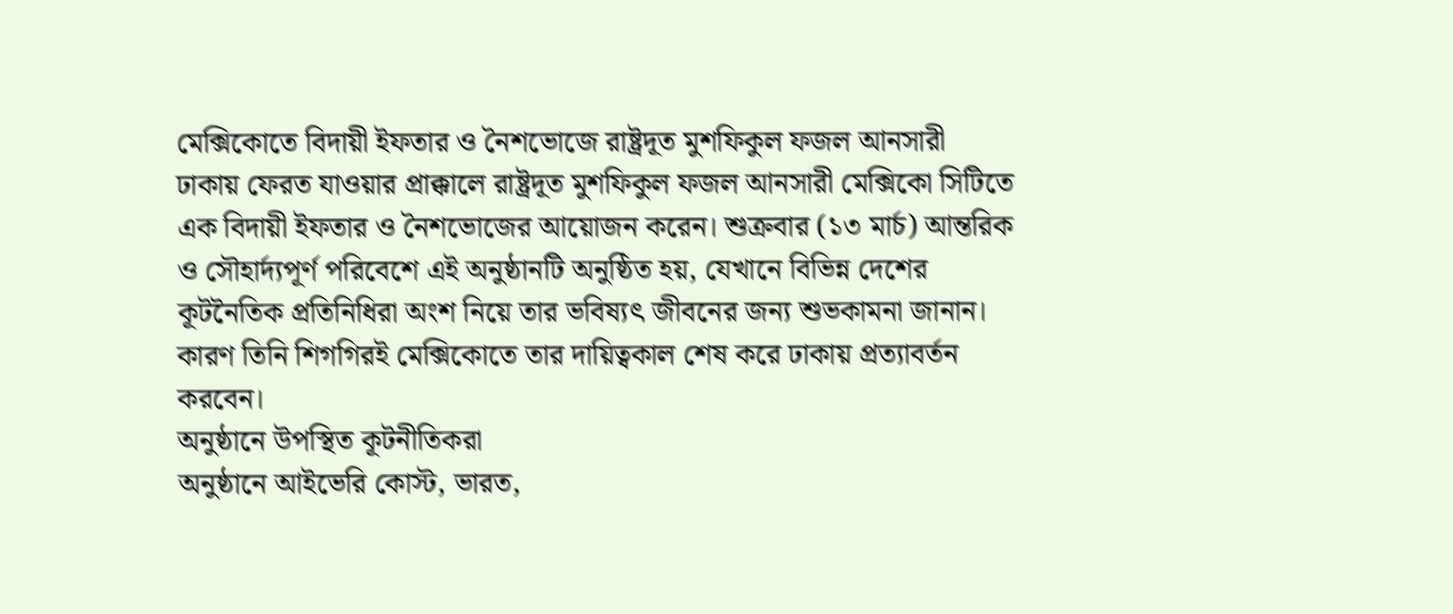মেক্সিকোতে বিদায়ী ইফতার ও নৈশভোজে রাষ্ট্রদূত মুশফিকুল ফজল আনসারী
ঢাকায় ফেরত যাওয়ার প্রাক্কালে রাষ্ট্রদূত মুশফিকুল ফজল আনসারী মেক্সিকো সিটিতে এক বিদায়ী ইফতার ও নৈশভোজের আয়োজন করেন। শুক্রবার (১৩ মার্চ) আন্তরিক ও সৌহার্দ্যপূর্ণ পরিবেশে এই অনুষ্ঠানটি অনুষ্ঠিত হয়, যেখানে বিভিন্ন দেশের কূটনৈতিক প্রতিনিধিরা অংশ নিয়ে তার ভবিষ্যৎ জীবনের জন্য শুভকামনা জানান। কারণ তিনি শিগগিরই মেক্সিকোতে তার দায়িত্বকাল শেষ করে ঢাকায় প্রত্যাবর্তন করবেন।
অনুষ্ঠানে উপস্থিত কূটনীতিকরা
অনুষ্ঠানে আইভেরি কোস্ট, ভারত,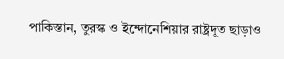পাকিস্তান, তুরস্ক ও ইন্দোনেশিয়ার রাষ্ট্রদূত ছাড়াও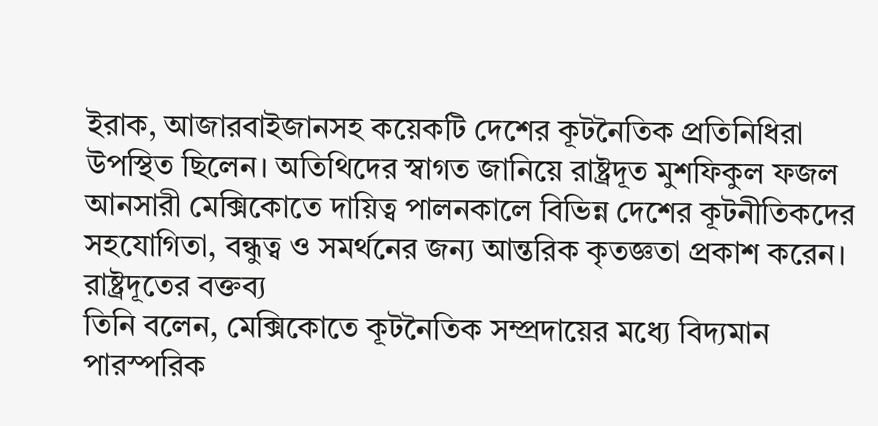ইরাক, আজারবাইজানসহ কয়েকটি দেশের কূটনৈতিক প্রতিনিধিরা উপস্থিত ছিলেন। অতিথিদের স্বাগত জানিয়ে রাষ্ট্রদূত মুশফিকুল ফজল আনসারী মেক্সিকোতে দায়িত্ব পালনকালে বিভিন্ন দেশের কূটনীতিকদের সহযোগিতা, বন্ধুত্ব ও সমর্থনের জন্য আন্তরিক কৃতজ্ঞতা প্রকাশ করেন।
রাষ্ট্রদূতের বক্তব্য
তিনি বলেন, মেক্সিকোতে কূটনৈতিক সম্প্রদায়ের মধ্যে বিদ্যমান পারস্পরিক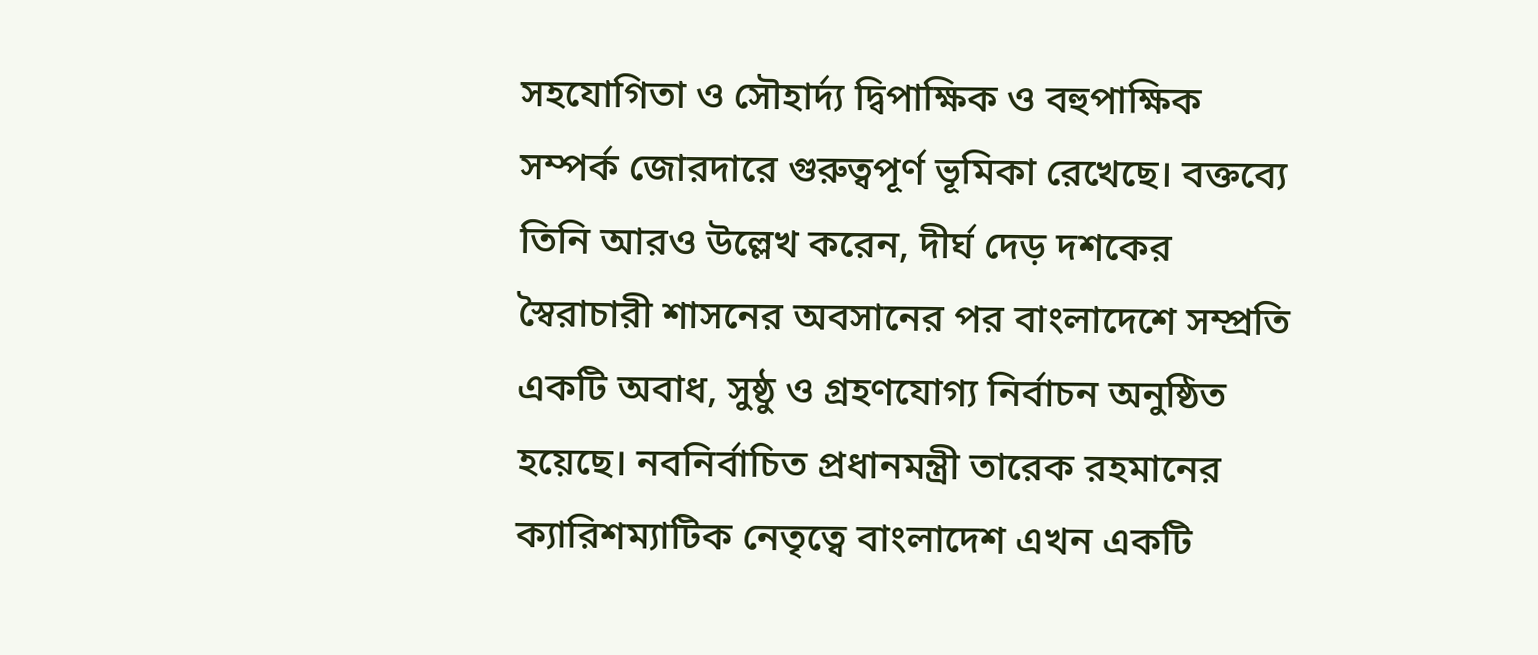সহযোগিতা ও সৌহার্দ্য দ্বিপাক্ষিক ও বহুপাক্ষিক সম্পর্ক জোরদারে গুরুত্বপূর্ণ ভূমিকা রেখেছে। বক্তব্যে তিনি আরও উল্লেখ করেন, দীর্ঘ দেড় দশকের স্বৈরাচারী শাসনের অবসানের পর বাংলাদেশে সম্প্রতি একটি অবাধ, সুষ্ঠু ও গ্রহণযোগ্য নির্বাচন অনুষ্ঠিত হয়েছে। নবনির্বাচিত প্রধানমন্ত্রী তারেক রহমানের ক্যারিশম্যাটিক নেতৃত্বে বাংলাদেশ এখন একটি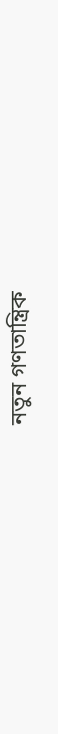নতুন গণতান্ত্রিক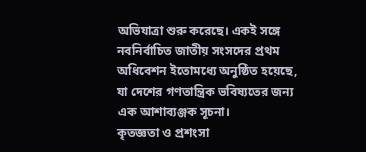অভিযাত্রা শুরু করেছে। একই সঙ্গে নবনির্বাচিত জাতীয় সংসদের প্রথম অধিবেশন ইতোমধ্যে অনুষ্ঠিত হয়েছে, যা দেশের গণতান্ত্রিক ভবিষ্যতের জন্য এক আশাব্যঞ্জক সূচনা।
কৃতজ্ঞতা ও প্রশংসা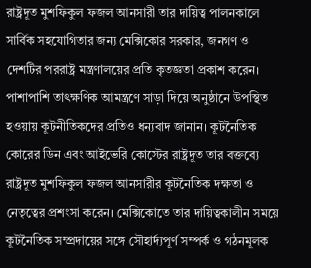রাষ্ট্রদূত মুশফিকুল ফজল আনসারী তার দায়িত্ব পালনকালে সার্বিক সহযোগিতার জন্য মেক্সিকোর সরকার, জনগণ ও দেশটির পররাষ্ট্র মন্ত্রণালয়ের প্রতি কৃতজ্ঞতা প্রকাশ করেন। পাশাপাশি তাৎক্ষণিক আমন্ত্রণে সাড়া দিয়ে অনুষ্ঠানে উপস্থিত হওয়ায় কূটনীতিকদের প্রতিও ধন্যবাদ জানান। কূটনৈতিক কোরের ডিন এবং আইভেরি কোস্টের রাষ্ট্রদূত তার বক্তব্যে রাষ্ট্রদূত মুশফিকুল ফজল আনসারীর কূটনৈতিক দক্ষতা ও নেতৃত্বের প্রশংসা করেন। মেক্সিকোতে তার দায়িত্বকালীন সময়ে কূটনৈতিক সম্প্রদায়ের সঙ্গে সৌহার্দ্যপূর্ণ সম্পর্ক ও গঠনমূলক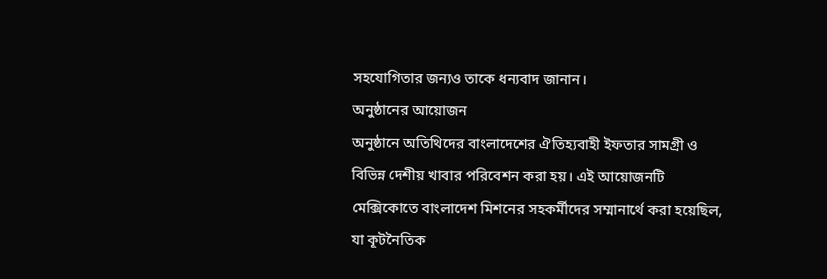সহযোগিতার জন্যও তাকে ধন্যবাদ জানান।
অনুষ্ঠানের আয়োজন
অনুষ্ঠানে অতিথিদের বাংলাদেশের ঐতিহ্যবাহী ইফতার সামগ্রী ও বিভিন্ন দেশীয় খাবার পরিবেশন করা হয়। এই আয়োজনটি মেক্সিকোতে বাংলাদেশ মিশনের সহকর্মীদের সম্মানার্থে করা হয়েছিল, যা কূটনৈতিক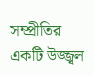সম্প্রীতির একটি উজ্জ্বল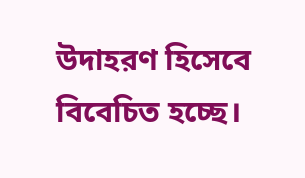উদাহরণ হিসেবে বিবেচিত হচ্ছে।